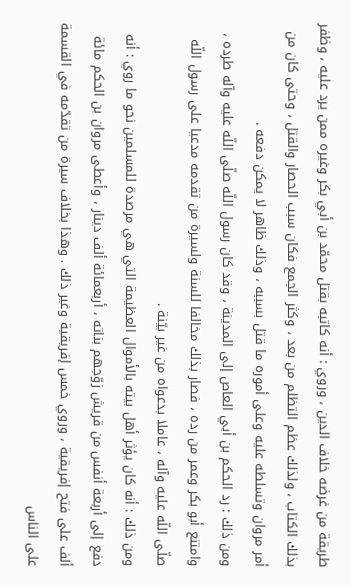طريقة من غرضه خلاف الدين ، وروي : أنه كاتبه بقتل محمّد بن أبي بكر وغيره ممن يرد عليه ، وظفر بذلك الكتاب ، ولذلك عظم التظلم من بعد ، وكثر الجمع فكان سبب الحصار والقتل ، وحتى كان من أمر مروان وتسلطه عليه وعلى أموره ما قتل بسببه ، وذلك ظاهر لا يمكن دفعه .
ومن ذلك : رد الحكم بن أبي العاص إلى المدينة ، وقد كان رسول اللّه صلّى اللّه عليه وآله طرده ، وامتنع أبو بكر وعمر من رده ، فصار بذلك مخالفا للسنة ولسيرة من تقدمه مدعيا على رسول اللّه صلّى اللّه عليه وآله ، عاملا بدعواه من غير بيّنة .
ومن ذلك : أنه كان يؤثر أهل بيته بالأموال العظيمة التي هي مرصدة للمسلمين نحو ما روي : أنه دفع إلى أربعة أنفس من قريش زوّجهم بناته ، أربعمائة ألف دينار ، وأعطى مروان بن الحكم مائة ألف على فتح إفريقية ، وروي خمس إفريقية وغير ذلك . وهذا بخلاف سيرة من تقدّمه في القسمة على الناس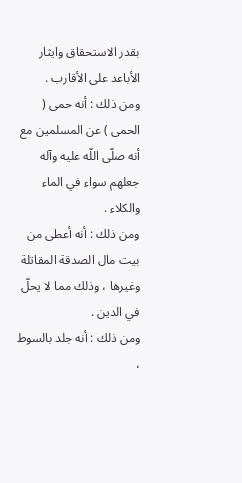بقدر الاستحقاق وايثار الأباعد على الأقارب .
ومن ذلك : أنه حمى ( الحمى ) عن المسلمين مع أنه صلّى اللّه عليه وآله جعلهم سواء في الماء والكلاء .
ومن ذلك : أنه أعطى من بيت مال الصدقة المقاتلة وغيرها ، وذلك مما لا يحلّ في الدين .
ومن ذلك : أنه جلد بالسوط ،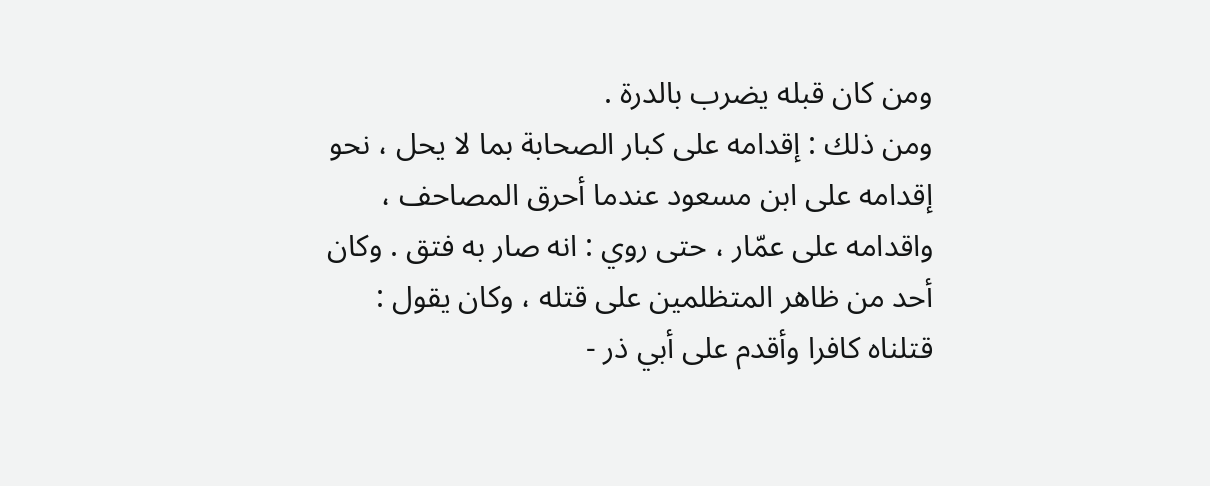ومن كان قبله يضرب بالدرة .
ومن ذلك : إقدامه على كبار الصحابة بما لا يحل ، نحو إقدامه على ابن مسعود عندما أحرق المصاحف ، واقدامه على عمّار ، حتى روي : انه صار به فتق . وكان أحد من ظاهر المتظلمين على قتله ، وكان يقول : قتلناه كافرا وأقدم على أبي ذر -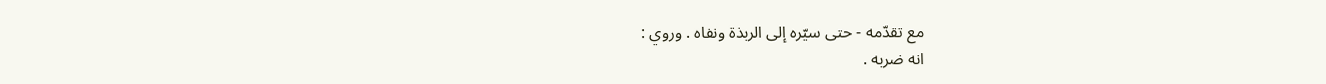مع تقدّمه - حتى سيّره إلى الربذة ونفاه . وروي :
انه ضربه .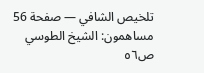تلخيص الشافي — صفحة 56
مساهمون: الشيخ الطوسي
ص٥٦